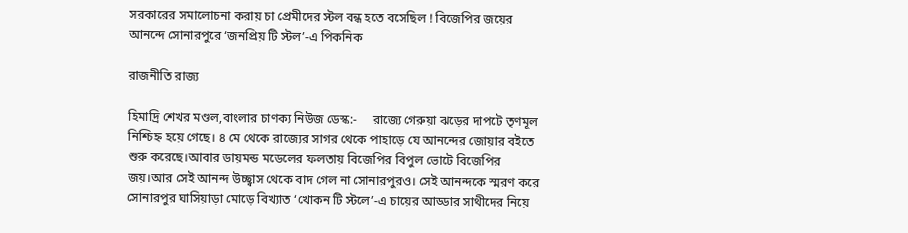সরকারের সমালোচনা করায় চা প্রেমীদের স্টল বন্ধ হতে বসেছিল ! বিজেপির জয়ের আনন্দে সোনারপুরে ‘জনপ্রিয় টি স্টল’-এ পিকনিক

রাজনীতি রাজ্য

হিমাদ্রি শেখর মণ্ডল,বাংলার চাণক্য নিউজ ডেস্ক:-     রাজ্যে গেরুয়া ঝড়ের দাপটে তৃণমূল নিশ্চিহ্ন হয়ে গেছে। ৪ মে থেকে রাজ্যের সাগর থেকে পাহাড়ে যে আনন্দের জোয়ার বইতে শুরু করেছে।আবার ডায়মন্ড মডেলের ফলতায় বিজেপির বিপুল ভোটে বিজেপির জয়।আর সেই আনন্দ উচ্ছ্বাস থেকে বাদ গেল না সোনারপুরও। সেই আনন্দকে স্মরণ করে সোনারপুর ঘাসিয়াড়া মোড়ে বিখ্যাত ‘খোকন টি স্টলে’-এ চায়ের আড্ডার সাথীদের নিয়ে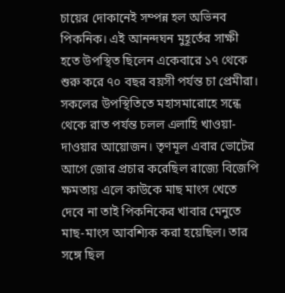চায়ের দোকানেই সম্পন্ন হল অভিনব পিকনিক। এই আনন্দঘন মুহূর্তের সাক্ষী হতে উপস্থিত ছিলেন একেবারে ১৭ থেকে শুরু করে ৭০ বছর বয়সী পর্যন্ত চা প্রেমীরা। সকলের উপস্থিতিতে মহাসমারোহে সন্ধে থেকে রাত পর্যন্ত চলল এলাহি খাওয়া-দাওয়ার আয়োজন। তৃণমূল এবার ভোটের আগে জোর প্রচার করেছিল রাজ্যে বিজেপি ক্ষমতায় এলে কাউকে মাছ মাংস খেতে দেবে না তাই পিকনিকের খাবার মেনুতে মাছ-মাংস আবশ্যিক করা হয়েছিল। তার সঙ্গে ছিল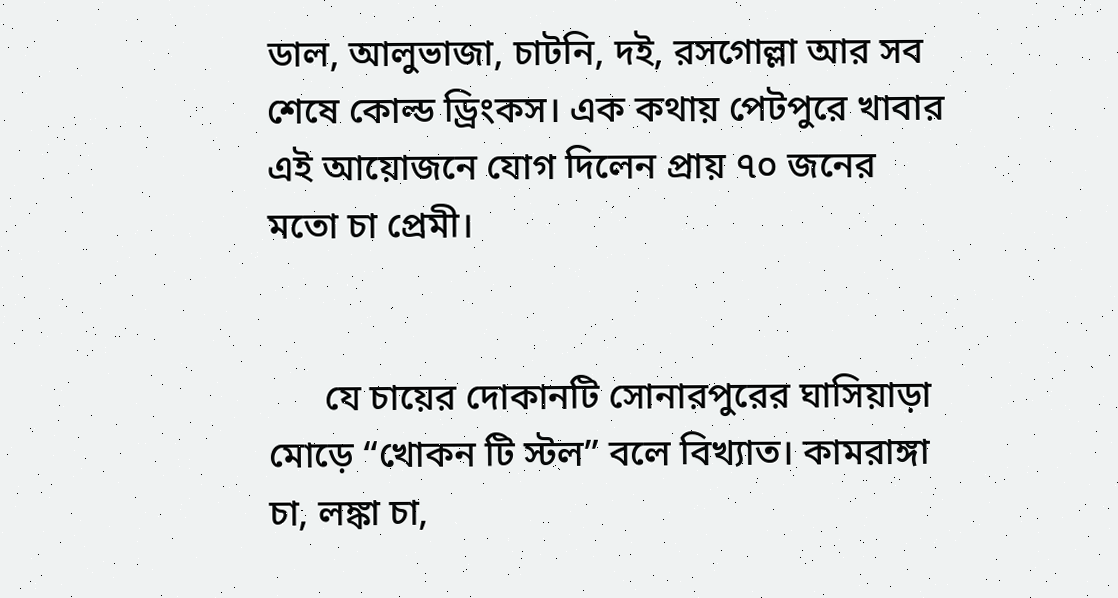ডাল, আলুভাজা, চাটনি, দই, রসগোল্লা আর সব শেষে কোল্ড ড্রিংকস। এক কথায় পেটপুরে খাবার এই আয়োজনে যোগ দিলেন প্রায় ৭০ জনের মতো চা প্রেমী।


      যে চায়ের দোকানটি সোনারপুরের ঘাসিয়াড়া মোড়ে “খোকন টি স্টল” বলে বিখ্যাত। কামরাঙ্গা চা, লঙ্কা চা,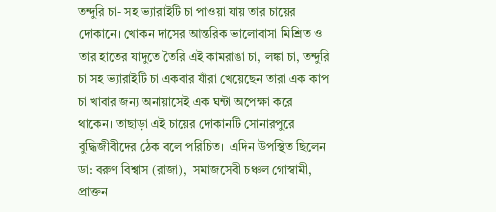তন্দুরি চা- সহ ভ্যারাইটি চা পাওয়া যায় তার চায়ের দোকানে। খোকন দাসের আন্তরিক ভালোবাসা মিশ্রিত ও তার হাতের যাদুতে তৈরি এই কামরাঙা চা, লঙ্কা চা, তন্দুরি চা সহ ভ্যারাইটি চা একবার যাঁরা খেয়েছেন তারা এক কাপ চা খাবার জন্য অনায়াসেই এক ঘন্টা অপেক্ষা করে থাকেন। তাছাড়া এই চায়ের দোকানটি সোনারপুরে বুদ্ধিজীবীদের ঠেক বলে পরিচিত।  এদিন উপস্থিত ছিলেন ডা: বরুণ বিশ্বাস (রাজা),  সমাজসেবী চঞ্চল গোস্বামী, প্রাক্তন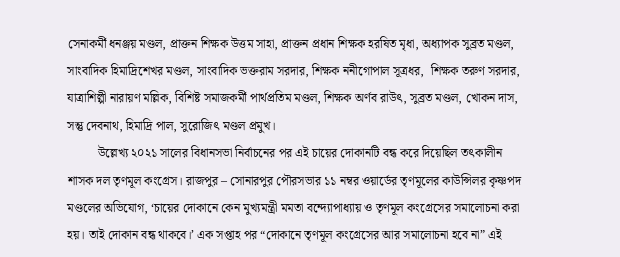সেনাকর্মী ধনঞ্জয় মণ্ডল, প্রাক্তন শিক্ষক উত্তম সাহা, প্রাক্তন প্রধান শিক্ষক হরষিত মৃধা, অধ্যাপক সুব্রত মণ্ডল, সাংবাদিক হিমাদ্রিশেখর মণ্ডল, সাংবাদিক ভক্তরাম সরদার, শিক্ষক ননীগোপাল সূত্রধর,  শিক্ষক তরুণ সরদার, যাত্রাশিল্পী নারায়ণ মল্লিক, বিশিষ্ট সমাজকর্মী পার্থপ্রতিম মণ্ডল, শিক্ষক অর্ণব রাউৎ, সুব্রত মণ্ডল, খোকন দাস, সন্তু দেবনাথ, হিমাদ্রি পাল, সুরোজিৎ মণ্ডল প্রমুখ।
          উল্লেখ্য ২০২১ সালের বিধানসভা নির্বাচনের পর এই চায়ের দোকানটি বন্ধ করে দিয়েছিল তৎকালীন শাসক দল তৃণমূল কংগ্রেস। রাজপুর – সোনারপুর পৌরসভার ১১ নম্বর ওয়ার্ডের তৃণমূলের কাউন্সিলর কৃষ্ণপদ মণ্ডলের অভিযোগ, ‘চায়ের দোকানে কেন মুখ্যমন্ত্রী মমতা বন্দ্যোপাধ্যায় ও তৃণমূল কংগ্রেসের সমালোচনা করা হয়। তাই দোকান বন্ধ থাকবে।’ এক সপ্তাহ পর “দোকানে তৃণমূল কংগ্রেসের আর সমালোচনা হবে না” এই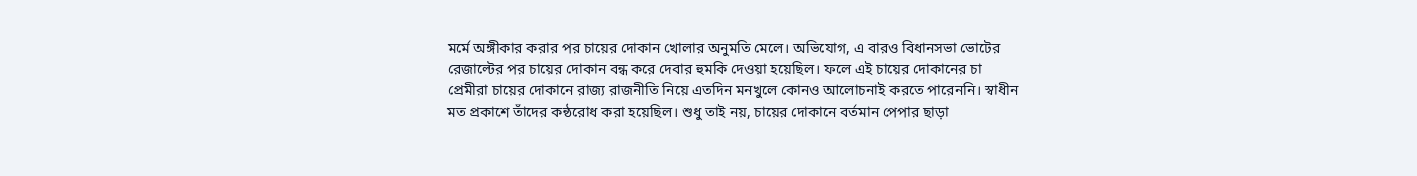মর্মে অঙ্গীকার করার পর চায়ের দোকান খোলার অনুমতি মেলে। অভিযোগ, এ বারও বিধানসভা ভোটের রেজাল্টের পর চায়ের দোকান বন্ধ করে দেবার হুমকি দেওয়া হয়েছিল। ফলে এই চায়ের দোকানের চা প্রেমীরা চায়ের দোকানে রাজ্য রাজনীতি নিয়ে এতদিন মনখুলে কোনও আলোচনাই করতে পারেননি। স্বাধীন মত প্রকাশে তাঁদের কন্ঠরোধ করা হয়েছিল। শুধু তাই নয়, চায়ের দোকানে বর্তমান পেপার ছাড়া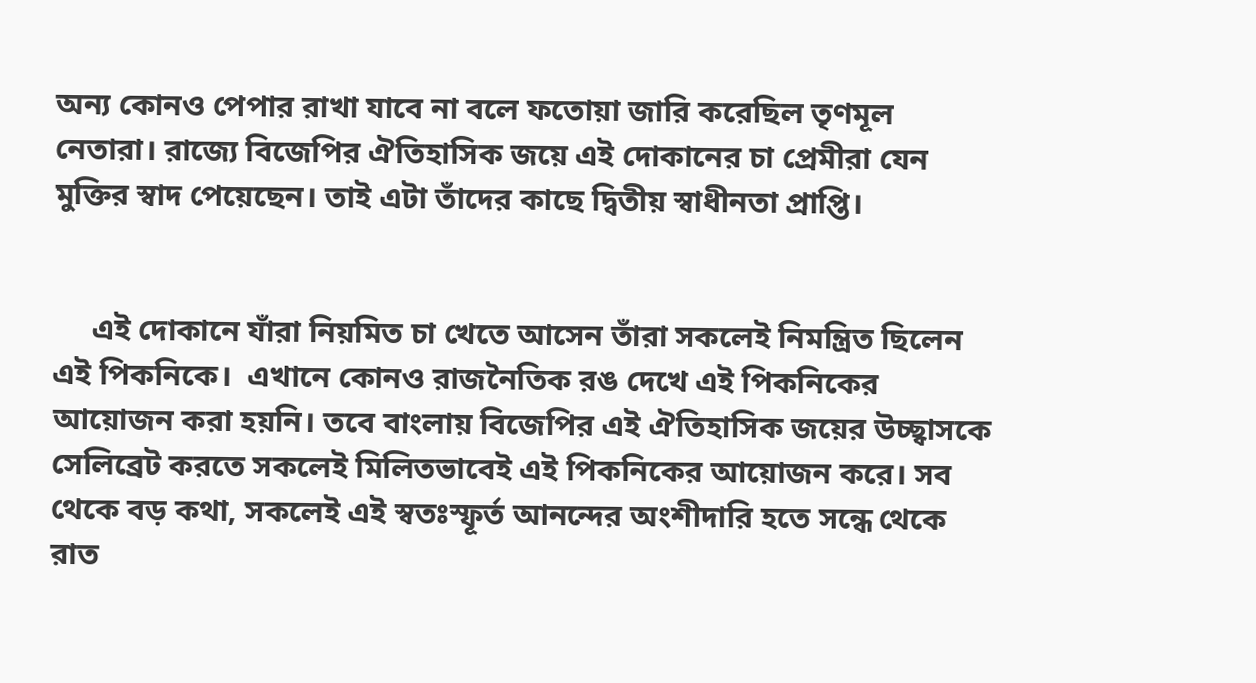অন্য কোনও পেপার রাখা যাবে না বলে ফতোয়া জারি করেছিল তৃণমূল নেতারা। রাজ্যে বিজেপির ঐতিহাসিক জয়ে এই দোকানের চা প্রেমীরা যেন মুক্তির স্বাদ পেয়েছেন। তাই এটা তাঁদের কাছে দ্বিতীয় স্বাধীনতা প্রাপ্তি।


     এই দোকানে যাঁরা নিয়মিত চা খেতে আসেন তাঁরা সকলেই নিমন্ত্রিত ছিলেন এই পিকনিকে।  এখানে কোনও রাজনৈতিক রঙ দেখে এই পিকনিকের আয়োজন করা হয়নি। তবে বাংলায় বিজেপির এই ঐতিহাসিক জয়ের উচ্ছ্বাসকে সেলিব্রেট করতে সকলেই মিলিতভাবেই এই পিকনিকের আয়োজন করে। সব থেকে বড় কথা, সকলেই এই স্বতঃস্ফূর্ত আনন্দের অংশীদারি হতে সন্ধে থেকে রাত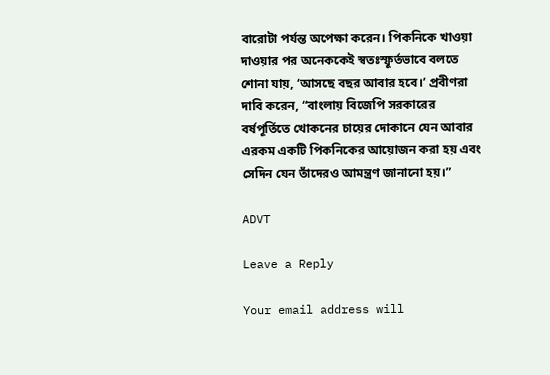বারোটা পর্যন্ত অপেক্ষা করেন। পিকনিকে খাওয়া দাওয়ার পর অনেককেই স্বতঃস্ফূর্তভাবে বলতে শোনা যায়, ‘আসছে বছর আবার হবে।’ প্রবীণরা দাবি করেন, “বাংলায় বিজেপি সরকারের বর্ষপূর্তিতে খোকনের চায়ের দোকানে যেন আবার এরকম একটি পিকনিকের আয়োজন করা হয় এবং সেদিন যেন তাঁদেরও আমন্ত্রণ জানানো হয়।”

ADVT

Leave a Reply

Your email address will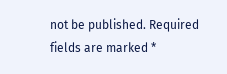not be published. Required fields are marked *